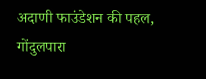अदाणी फाउंडेशन की पहल, गोंदुलपारा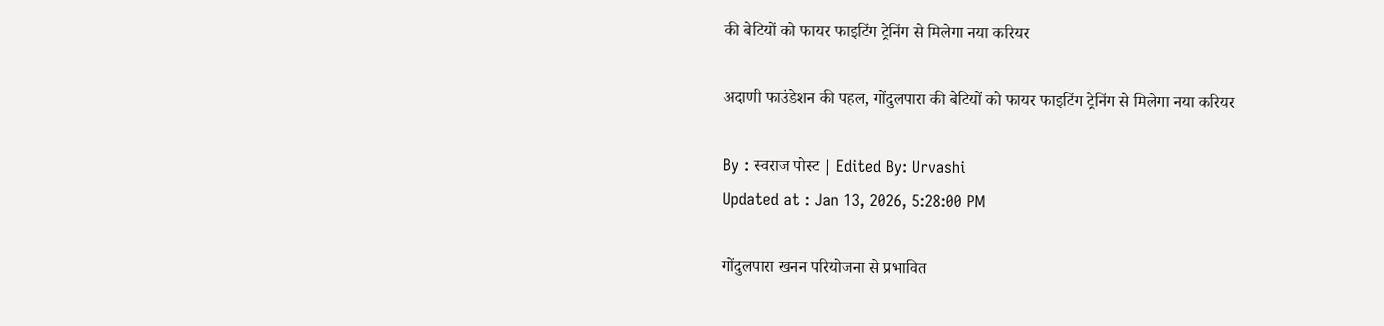की बेटियों को फायर फाइटिंग ट्रेनिंग से मिलेगा नया करियर

अदाणी फाउंडेशन की पहल, गोंदुलपारा की बेटियों को फायर फाइटिंग ट्रेनिंग से मिलेगा नया करियर

By : स्वराज पोस्ट | Edited By: Urvashi
Updated at : Jan 13, 2026, 5:28:00 PM

गोंदुलपारा खनन परियोजना से प्रभावित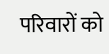परिवारों को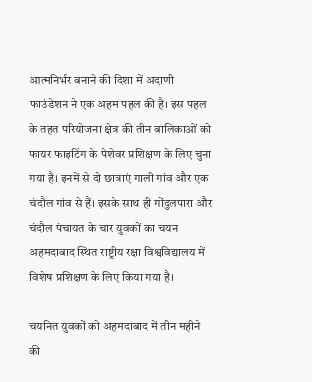आत्मनिर्भर बनाने की दिशा में अदाणी फाउंडेशन ने एक अहम पहल की है। इस पहल के तहत परियोजना क्षेत्र की तीन बालिकाओं को फायर फाइटिंग के पेशेवर प्रशिक्षण के लिए चुना गया है। इनमें से दो छात्राएं गाली गांव और एक चंदौल गांव से हैं। इसके साथ ही गोंदुलपारा और चंदौल पंचायत के चार युवकों का चयन अहमदाबाद स्थित राष्ट्रीय रक्षा विश्वविद्यालय में विशेष प्रशिक्षण के लिए किया गया है।

चयनित युवकों को अहमदाबाद में तीन महीने की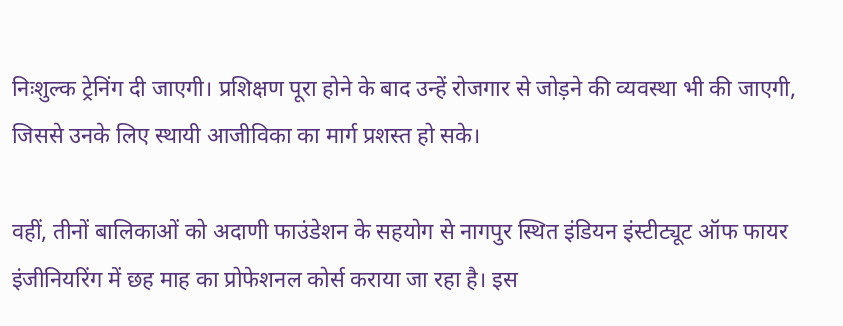निःशुल्क ट्रेनिंग दी जाएगी। प्रशिक्षण पूरा होने के बाद उन्हें रोजगार से जोड़ने की व्यवस्था भी की जाएगी, जिससे उनके लिए स्थायी आजीविका का मार्ग प्रशस्त हो सके।

वहीं, तीनों बालिकाओं को अदाणी फाउंडेशन के सहयोग से नागपुर स्थित इंडियन इंस्टीट्यूट ऑफ फायर इंजीनियरिंग में छह माह का प्रोफेशनल कोर्स कराया जा रहा है। इस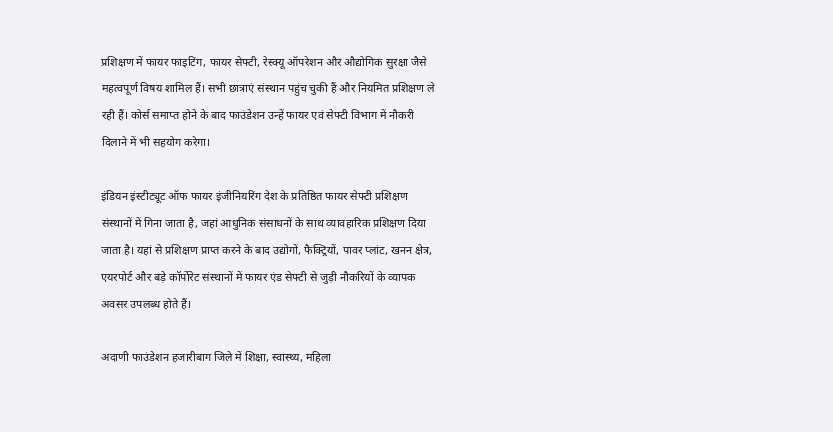प्रशिक्षण में फायर फाइटिंग, फायर सेफ्टी, रेस्क्यू ऑपरेशन और औद्योगिक सुरक्षा जैसे महत्वपूर्ण विषय शामिल हैं। सभी छात्राएं संस्थान पहुंच चुकी हैं और नियमित प्रशिक्षण ले रही हैं। कोर्स समाप्त होने के बाद फाउंडेशन उन्हें फायर एवं सेफ्टी विभाग में नौकरी दिलाने में भी सहयोग करेगा।

इंडियन इंस्टीट्यूट ऑफ फायर इंजीनियरिंग देश के प्रतिष्ठित फायर सेफ्टी प्रशिक्षण संस्थानों में गिना जाता है, जहां आधुनिक संसाधनों के साथ व्यावहारिक प्रशिक्षण दिया जाता है। यहां से प्रशिक्षण प्राप्त करने के बाद उद्योगों, फैक्ट्रियों, पावर प्लांट, खनन क्षेत्र, एयरपोर्ट और बड़े कॉर्पोरेट संस्थानों में फायर एंड सेफ्टी से जुड़ी नौकरियों के व्यापक अवसर उपलब्ध होते हैं।

अदाणी फाउंडेशन हजारीबाग जिले में शिक्षा, स्वास्थ्य, महिला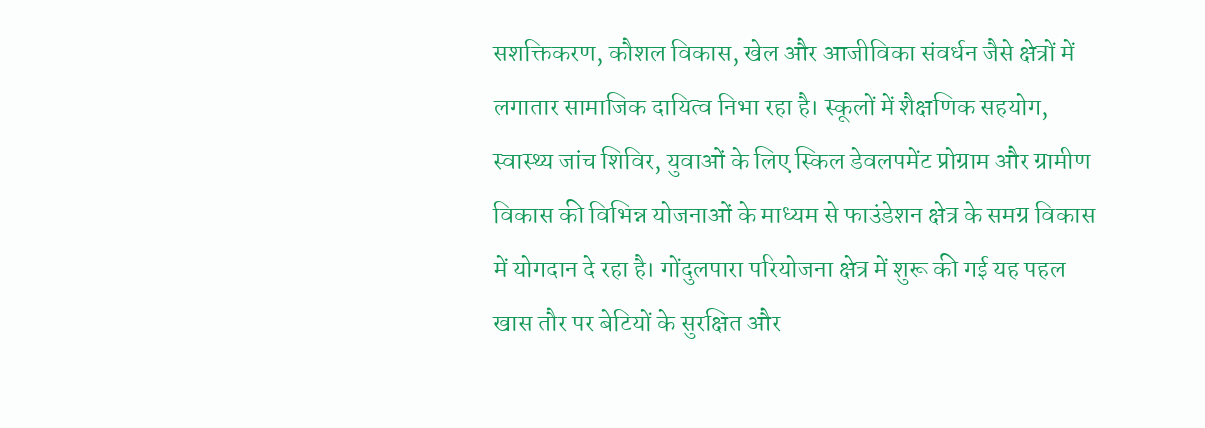सशक्तिकरण, कौशल विकास, खेल और आजीविका संवर्धन जैसे क्षेत्रों में लगातार सामाजिक दायित्व निभा रहा है। स्कूलों में शैक्षणिक सहयोग, स्वास्थ्य जांच शिविर, युवाओं के लिए स्किल डेवलपमेंट प्रोग्राम और ग्रामीण विकास की विभिन्न योजनाओं के माध्यम से फाउंडेशन क्षेत्र के समग्र विकास में योगदान दे रहा है। गोंदुलपारा परियोजना क्षेत्र में शुरू की गई यह पहल खास तौर पर बेटियों के सुरक्षित और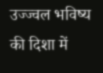उज्ज्वल भविष्य की दिशा में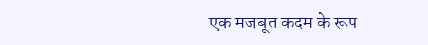एक मजबूत कदम के रूप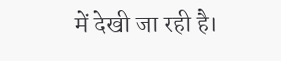में देखी जा रही है।